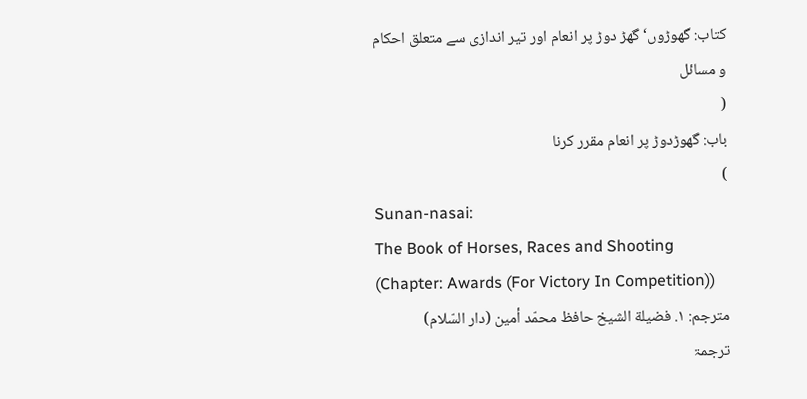کتاب: گھوڑوں‘گھڑ دوڑ پر انعام اور تیر اندازی سے متعلق احکام و مسائل
(
باب: گھوڑدوڑ پر انعام مقرر کرنا
)
Sunan-nasai:
The Book of Horses, Races and Shooting
(Chapter: Awards (For Victory In Competition))
مترجم: ١. فضيلة الشيخ حافظ محمّد أمين (دار السّلام)
ترجمۃ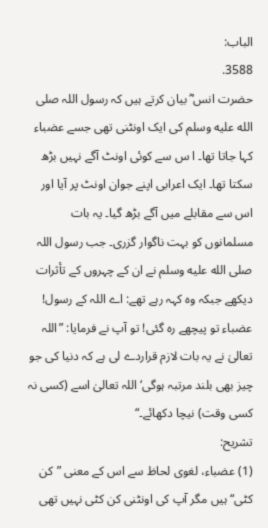الباب:
3588.
حضرت انس ؓ بیان کرتے ہیں کہ رسول اللہ صلى الله عليه وسلم کی ایک اونٹنی تھی جسے عضباء کہا جاتا تھا۔ ا س سے کوئی اونٹ آگے نہیں بڑھ سکتا تھا۔ ایک اعرابی اپنے جوان اونٹ پر آیا اور اس سے مقابلے میں آگے بڑھ گیا۔ یہ بات مسلمانوں کو بہت ناگوار گزری۔ جب رسول اللہ صلى الله عليه وسلم نے ان کے چہروں کے تأثرات دیکھے جبکہ وہ کہہ رہے تھے: اے اللہ کے رسول! عضباء تو پیچھے رہ گئی! تو آپ نے فرمایا: ”اللہ تعالیٰ نے یہ بات لازم قراردے لی ہے کہ دنیا کی جو چیز بھی بلند مرتبہ ہوگی‘ اللہ تعالیٰ اسے (کسی نہ کسی وقت) نیچا دکھائے۔“
تشریح:
(1) عضباء، لغوی لحاظ سے اس کے معنی ”کن کٹی“ ہیں مگر آپ کی اونٹنی کن کٹی نہیں تھی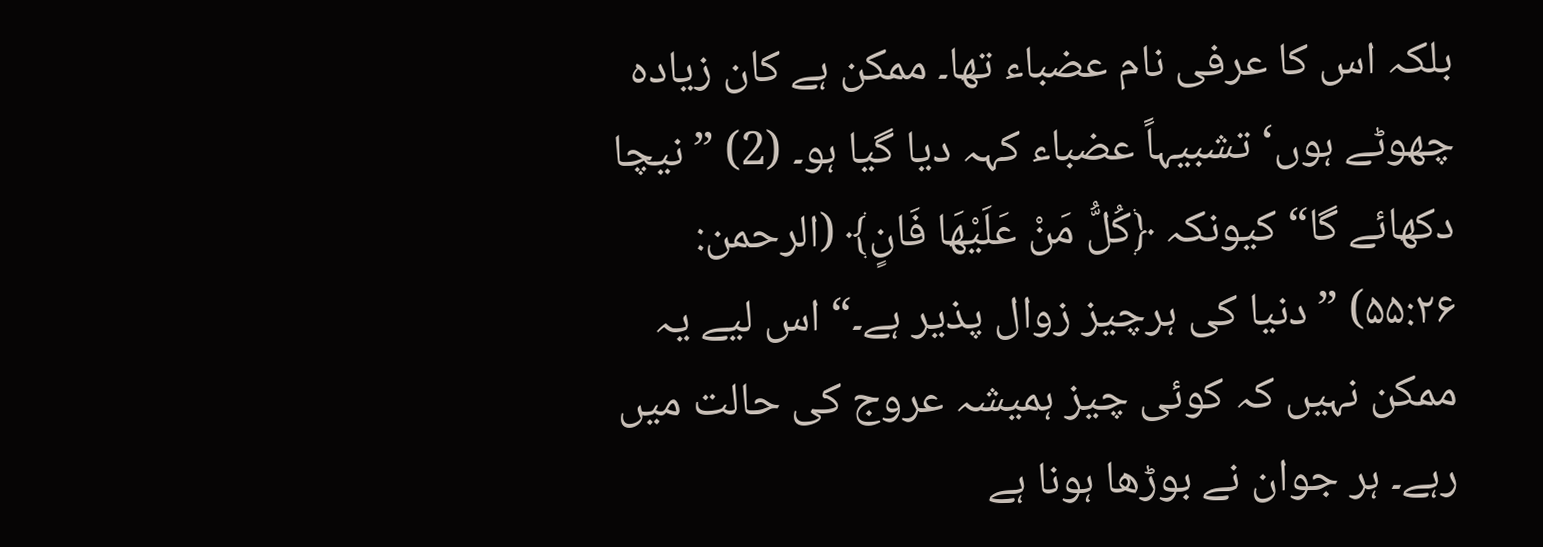بلکہ اس کا عرفی نام عضباء تھا۔ ممکن ہے کان زیادہ چھوٹے ہوں‘ تشبیہاً عضباء کہہ دیا گیا ہو۔ (2) ”نیچا دکھائے گا“ کیونکہ ﴿كُلُّ مَنْ عَلَيْهَا فَانٍ﴾ (الرحمن: ۵۵:۲۶) ”دنیا کی ہرچیز زوال پذیر ہے۔“ اس لیے یہ ممکن نہیں کہ کوئی چیز ہمیشہ عروج کی حالت میں رہے۔ ہر جوان نے بوڑھا ہونا ہے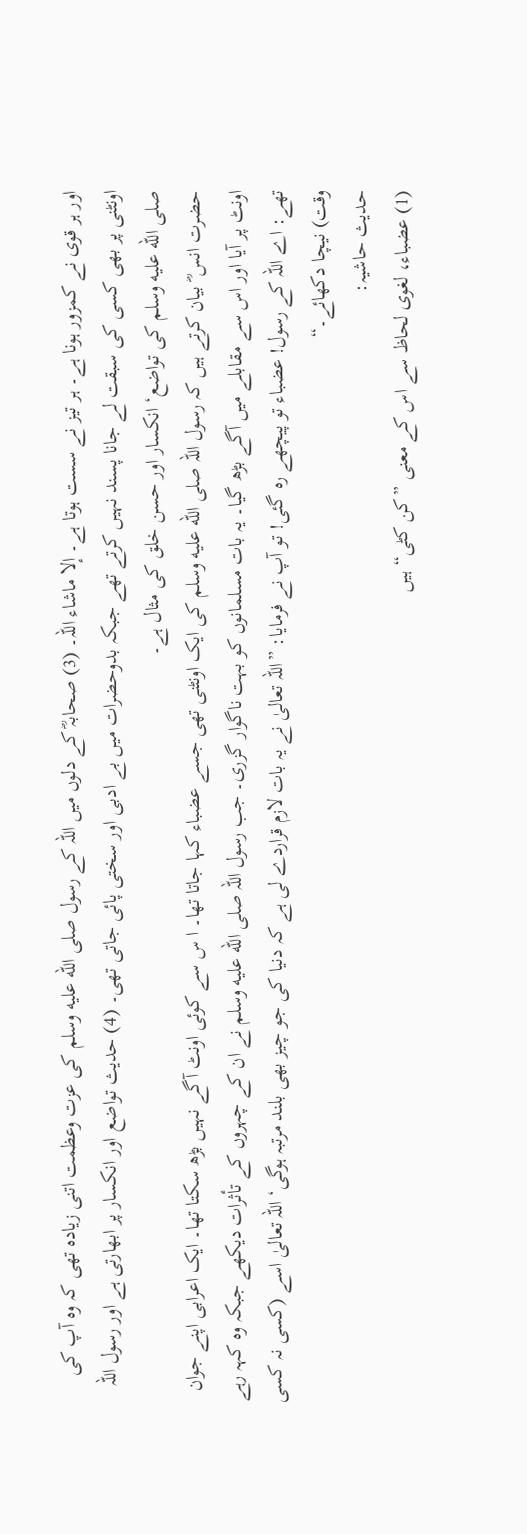اور ہر قوی نے کمزور ہونا ہے۔ ہر تیز نے سست ہوتا ہے۔ إلا ماشاء اللہ۔ (3) صحابہؓ کے دلوں میں اللہ کے رسول صلى الله عليه وسلم کی عزت وعظمت اتنی زیادہ تھی کہ وہ آپ کی اونٹنی پر بھی کسی کی سبقت لے جانا پسند نہیں کرتے تھے جبکہ بدوحضرات میں بے ادبی اور سختی پائی جاتی تھی۔ (4) حدیث تواضع اور انکسار پر ابھارتی ہے اور رسول اللہ صلى الله عليه وسلم کی تواضع‘ انکسار اور حسن خلق کی مثال ہے۔
حضرت انس ؓ بیان کرتے ہیں کہ رسول اللہ صلى الله عليه وسلم کی ایک اونٹنی تھی جسے عضباء کہا جاتا تھا۔ ا س سے کوئی اونٹ آگے نہیں بڑھ سکتا تھا۔ ایک اعرابی اپنے جوان اونٹ پر آیا اور اس سے مقابلے میں آگے بڑھ گیا۔ یہ بات مسلمانوں کو بہت ناگوار گزری۔ جب رسول اللہ صلى الله عليه وسلم نے ان کے چہروں کے تأثرات دیکھے جبکہ وہ کہہ رہے تھے: اے اللہ کے رسول! عضباء تو پیچھے رہ گئی! تو آپ نے فرمایا: ”اللہ تعالیٰ نے یہ بات لازم قراردے لی ہے کہ دنیا کی جو چیز بھی بلند مرتبہ ہوگی‘ اللہ تعالیٰ اسے (کسی نہ کسی وقت) نیچا دکھائے۔“
حدیث حاشیہ:
(1) عضباء، لغوی لحاظ سے اس کے معنی ”کن کٹی“ ہیں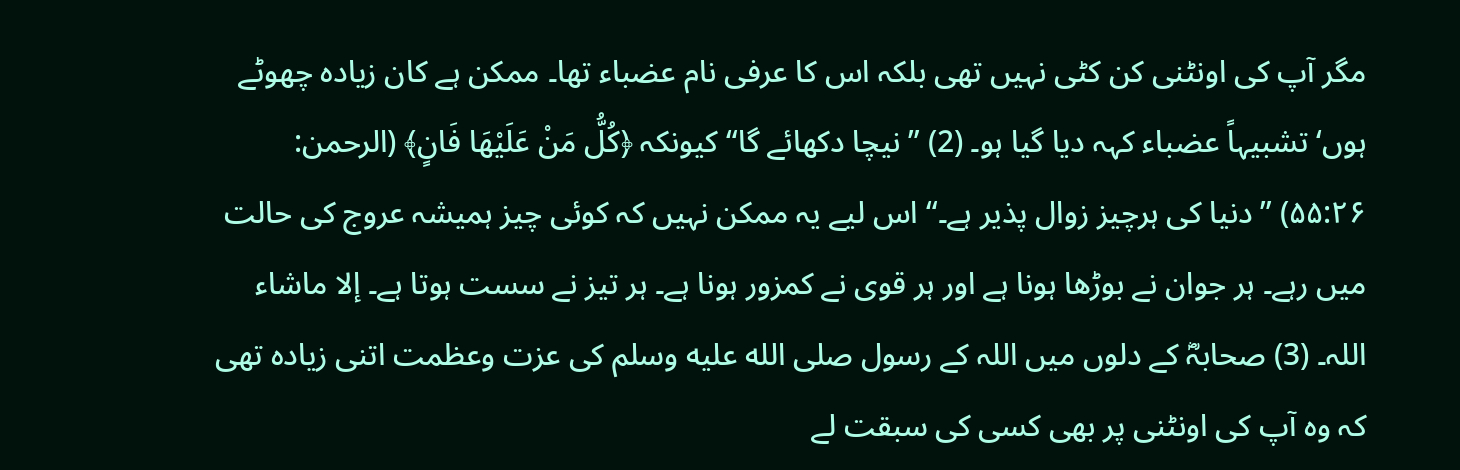مگر آپ کی اونٹنی کن کٹی نہیں تھی بلکہ اس کا عرفی نام عضباء تھا۔ ممکن ہے کان زیادہ چھوٹے ہوں‘ تشبیہاً عضباء کہہ دیا گیا ہو۔ (2) ”نیچا دکھائے گا“ کیونکہ ﴿كُلُّ مَنْ عَلَيْهَا فَانٍ﴾ (الرحمن: ۵۵:۲۶) ”دنیا کی ہرچیز زوال پذیر ہے۔“ اس لیے یہ ممکن نہیں کہ کوئی چیز ہمیشہ عروج کی حالت میں رہے۔ ہر جوان نے بوڑھا ہونا ہے اور ہر قوی نے کمزور ہونا ہے۔ ہر تیز نے سست ہوتا ہے۔ إلا ماشاء اللہ۔ (3) صحابہؓ کے دلوں میں اللہ کے رسول صلى الله عليه وسلم کی عزت وعظمت اتنی زیادہ تھی کہ وہ آپ کی اونٹنی پر بھی کسی کی سبقت لے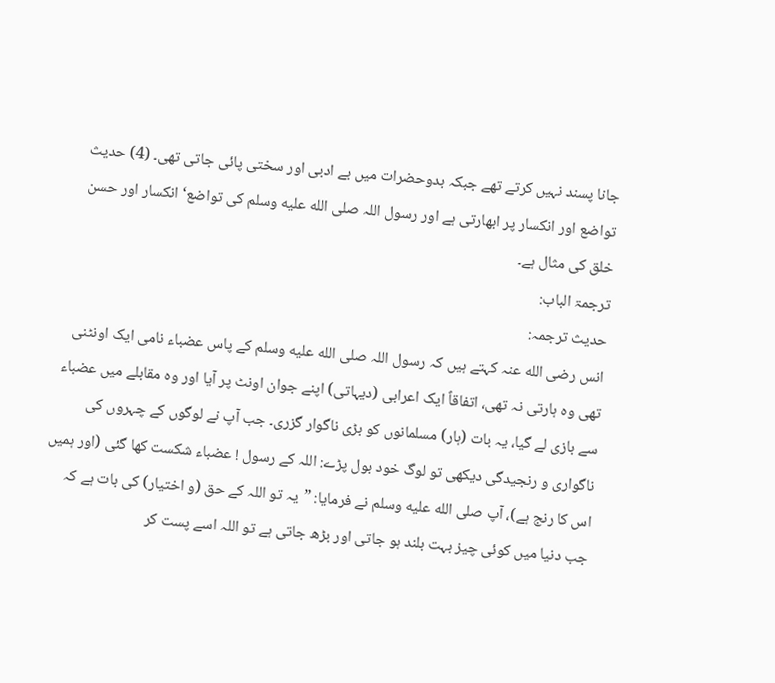جانا پسند نہیں کرتے تھے جبکہ بدوحضرات میں بے ادبی اور سختی پائی جاتی تھی۔ (4) حدیث تواضع اور انکسار پر ابھارتی ہے اور رسول اللہ صلى الله عليه وسلم کی تواضع‘ انکسار اور حسن خلق کی مثال ہے۔
ترجمۃ الباب:
حدیث ترجمہ:
انس رضی الله عنہ کہتے ہیں کہ رسول اللہ صلى الله عليه وسلم کے پاس عضباء نامی ایک اونٹنی تھی وہ ہارتی نہ تھی، اتفاقاً ایک اعرابی (دیہاتی) اپنے جوان اونٹ پر آیا اور وہ مقابلے میں عضباء سے بازی لے گیا، یہ بات (ہار) مسلمانوں کو بڑی ناگوار گزری۔ جب آپ نے لوگوں کے چہروں کی ناگواری و رنجیدگی دیکھی تو لوگ خود بول پڑے: اللہ کے رسول ! عضباء شکست کھا گئی (اور ہمیں اس کا رنج ہے)، آپ صلى الله عليه وسلم نے فرمایا: ”یہ تو اللہ کے حق (و اختیار) کی بات ہے کہ جب دنیا میں کوئی چیز بہت بلند ہو جاتی اور بڑھ جاتی ہے تو اللہ اسے پست کر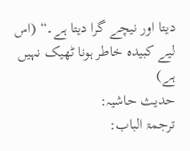دیتا اور نیچے گرا دیتا ہے۔“ (اس لیے کبیدہ خاطر ہونا ٹھیک نہیں ہے)
حدیث حاشیہ:
ترجمۃ الباب: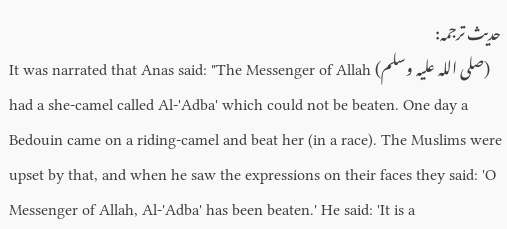حدیث ترجمہ:
It was narrated that Anas said: "The Messenger of Allah (صلی اللہ علیہ وسلم) had a she-camel called Al-'Adba' which could not be beaten. One day a Bedouin came on a riding-camel and beat her (in a race). The Muslims were upset by that, and when he saw the expressions on their faces they said: 'O Messenger of Allah, Al-'Adba' has been beaten.' He said: 'It is a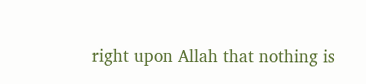right upon Allah that nothing is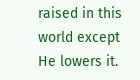raised in this world except He lowers it.